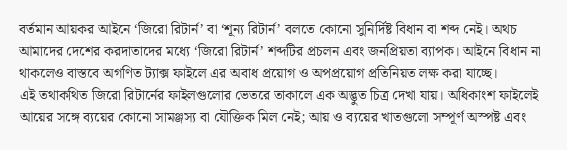বর্তমান আয়কর আইনে ‘জিরো রিটার্ন’ বা ‘শূন্য রিটার্ন’ বলতে কোনো সুনির্দিষ্ট বিধান বা শব্দ নেই। অথচ আমাদের দেশের করদাতাদের মধ্যে ‘জিরো রিটার্ন’ শব্দটির প্রচলন এবং জনপ্রিয়তা ব্যাপক। আইনে বিধান না থাকলেও বাস্তবে অগণিত ট্যাক্স ফাইলে এর অবাধ প্রয়োগ ও অপপ্রয়োগ প্রতিনিয়ত লক্ষ করা যাচ্ছে।
এই তথাকথিত জিরো রিটার্নের ফাইলগুলোর ভেতরে তাকালে এক অদ্ভুত চিত্র দেখা যায়। অধিকাংশ ফাইলেই আয়ের সঙ্গে ব্যয়ের কোনো সামঞ্জস্য বা যৌক্তিক মিল নেই; আয় ও ব্যয়ের খাতগুলো সম্পূর্ণ অস্পষ্ট এবং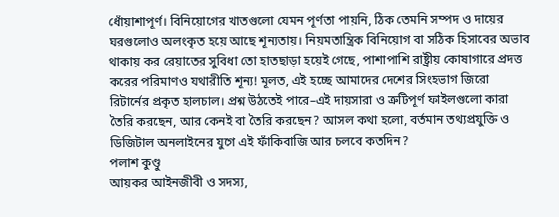ধোঁয়াশাপূর্ণ। বিনিয়োগের খাতগুলো যেমন পূর্ণতা পায়নি, ঠিক তেমনি সম্পদ ও দায়ের ঘরগুলোও অলংকৃত হয়ে আছে শূন্যতায়। নিয়মতান্ত্রিক বিনিয়োগ বা সঠিক হিসাবের অভাব থাকায় কর রেয়াতের সুবিধা তো হাতছাড়া হয়েই গেছে, পাশাপাশি রাষ্ট্রীয় কোষাগারে প্রদত্ত করের পরিমাণও যথারীতি শূন্য! মূলত, এই হচ্ছে আমাদের দেশের সিংহভাগ জিরো রিটার্নের প্রকৃত হালচাল। প্রশ্ন উঠতেই পারে–এই দায়সারা ও ত্রুটিপূর্ণ ফাইলগুলো কারা তৈরি করছেন, আর কেনই বা তৈরি করছেন? আসল কথা হলো, বর্তমান তথ্যপ্রযুক্তি ও ডিজিটাল অনলাইনের যুগে এই ফাঁকিবাজি আর চলবে কতদিন?
পলাশ কুণ্ডু
আয়কর আইনজীবী ও সদস্য,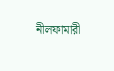নীলফামারী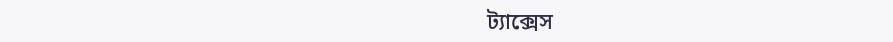ট্যাক্সেস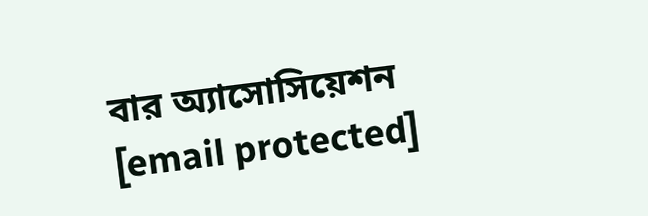বার অ্যাসোসিয়েশন
[email protected]